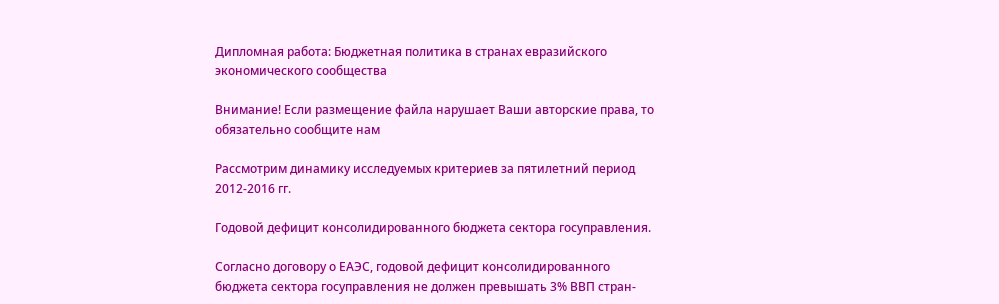Дипломная работа: Бюджетная политика в странах евразийского экономического сообщества

Внимание! Если размещение файла нарушает Ваши авторские права, то обязательно сообщите нам

Рассмотрим динамику исследуемых критериев за пятилетний период 2012-2016 гг.

Годовой дефицит консолидированного бюджета сектора госуправления.

Согласно договору о ЕАЭС, годовой дефицит консолидированного бюджета сектора госуправления не должен превышать 3% ВВП стран-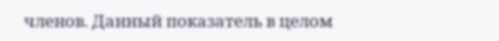членов. Данный показатель в целом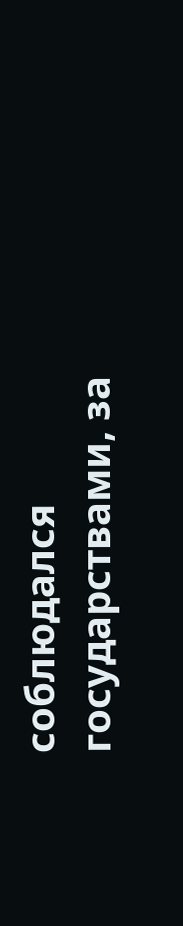соблюдался государствами, за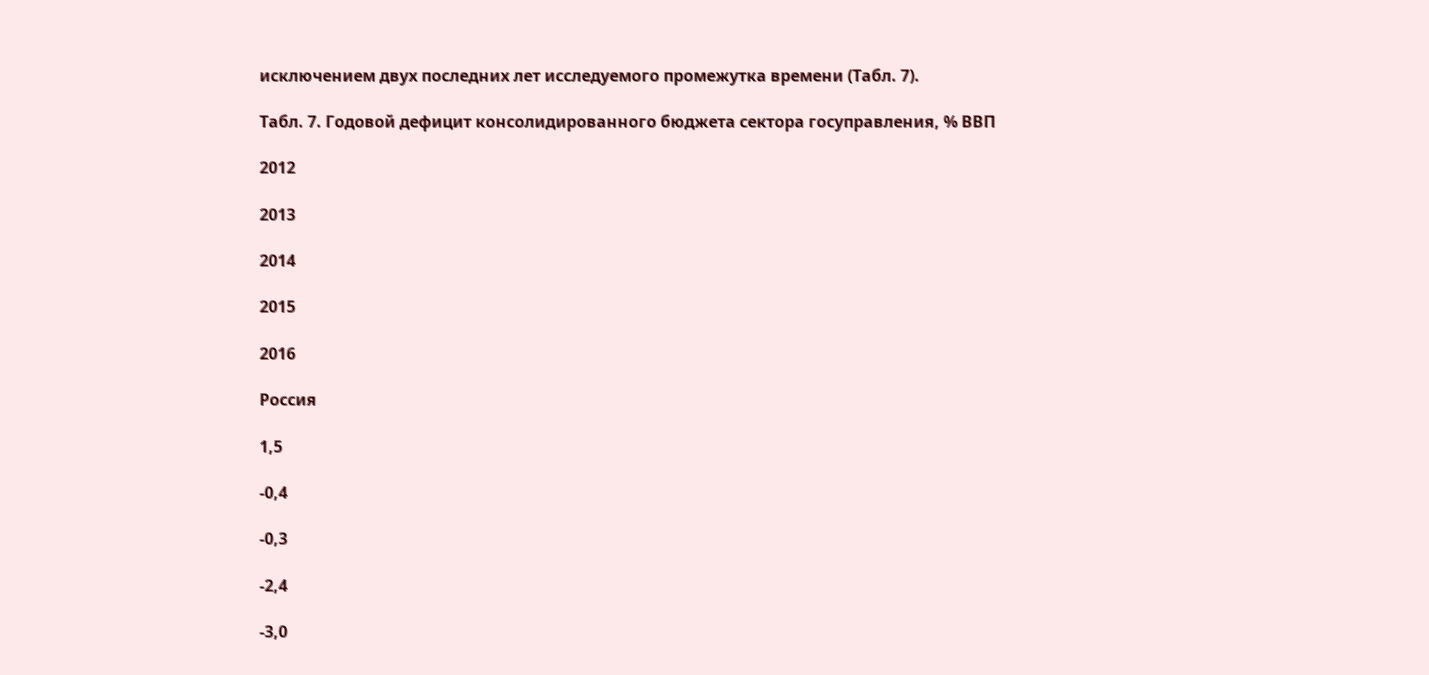исключением двух последних лет исследуемого промежутка времени (Табл. 7).

Табл. 7. Годовой дефицит консолидированного бюджета сектора госуправления, % ВВП

2012

2013

2014

2015

2016

Россия

1,5

-0,4

-0,3

-2,4

-3,0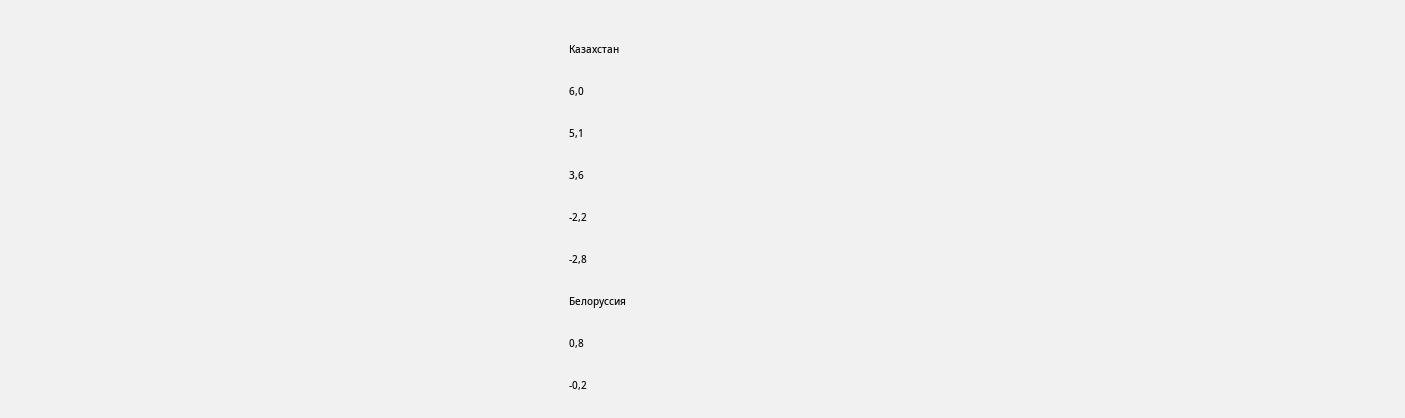Казахстан

6,0

5,1

3,6

-2,2

-2,8

Белоруссия

0,8

-0,2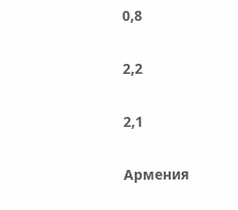0,8

2,2

2,1

Армения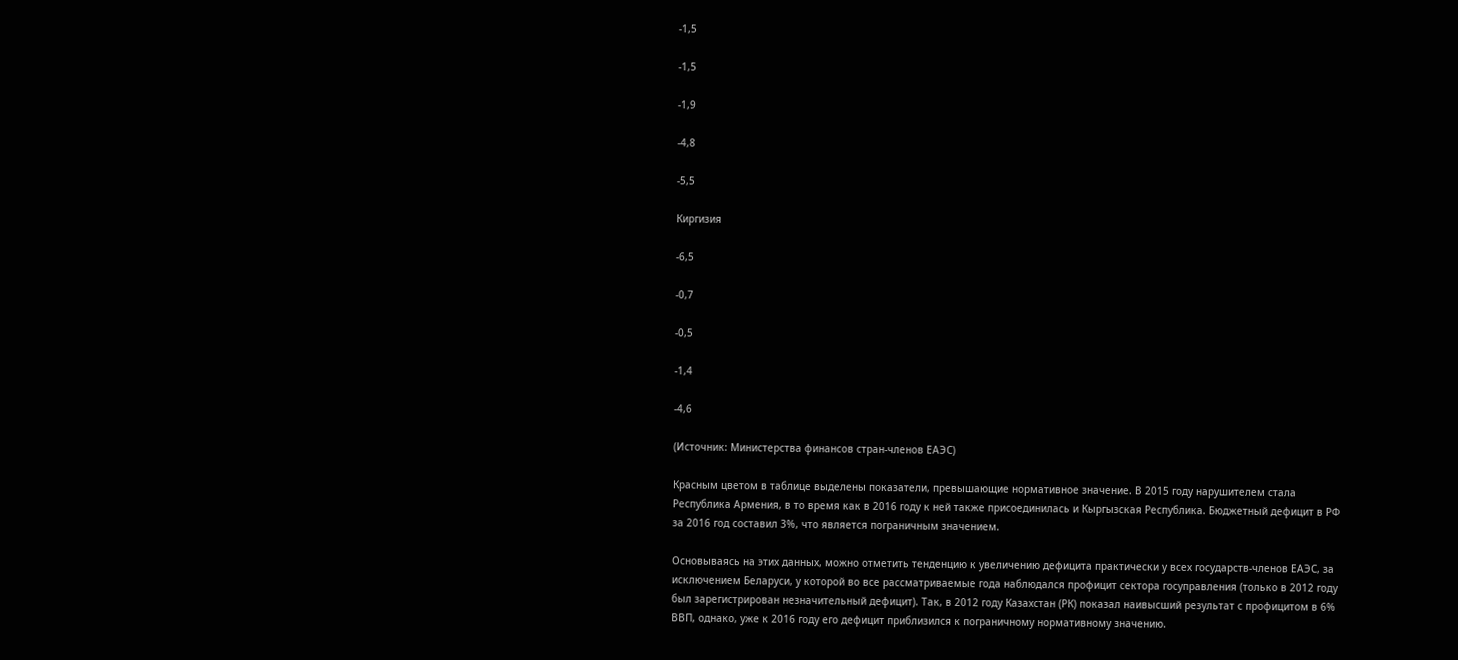-1,5

-1,5

-1,9

-4,8

-5,5

Киргизия

-6,5

-0,7

-0,5

-1,4

-4,6

(Источник: Министерства финансов стран-членов ЕАЭС)

Красным цветом в таблице выделены показатели, превышающие нормативное значение. В 2015 году нарушителем стала Республика Армения, в то время как в 2016 году к ней также присоединилась и Кыргызская Республика. Бюджетный дефицит в РФ за 2016 год составил 3%, что является пограничным значением.

Основываясь на этих данных, можно отметить тенденцию к увеличению дефицита практически у всех государств-членов ЕАЭС, за исключением Беларуси, у которой во все рассматриваемые года наблюдался профицит сектора госуправления (только в 2012 году был зарегистрирован незначительный дефицит). Так, в 2012 году Казахстан (РК) показал наивысший результат с профицитом в 6% ВВП, однако, уже к 2016 году его дефицит приблизился к пограничному нормативному значению.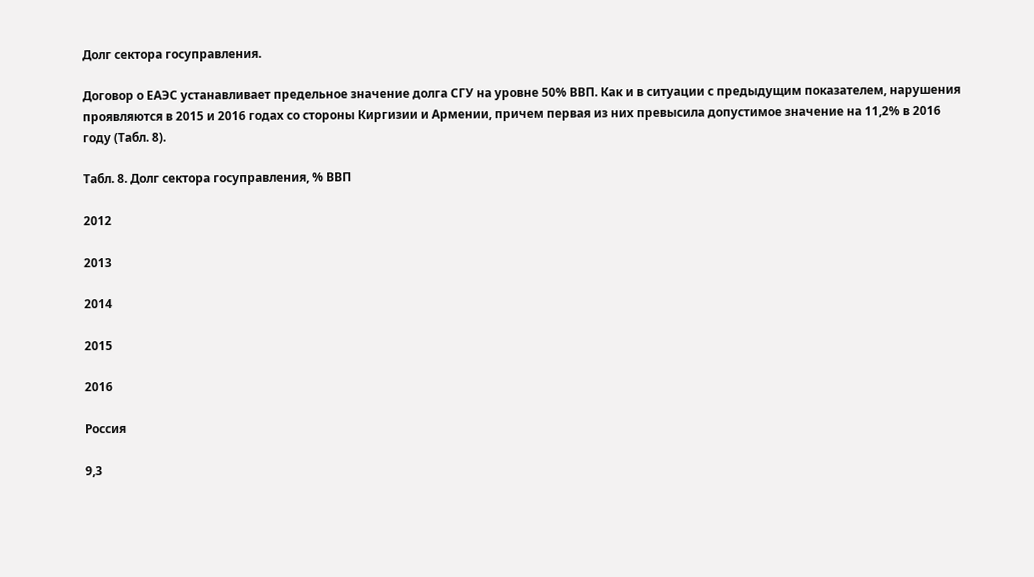Долг сектора госуправления.

Договор о ЕАЭС устанавливает предельное значение долга СГУ на уровне 50% ВВП. Как и в ситуации с предыдущим показателем, нарушения проявляются в 2015 и 2016 годах со стороны Киргизии и Армении, причем первая из них превысила допустимое значение на 11,2% в 2016 году (Табл. 8).

Табл. 8. Долг сектора госуправления, % ВВП

2012

2013

2014

2015

2016

Россия

9,3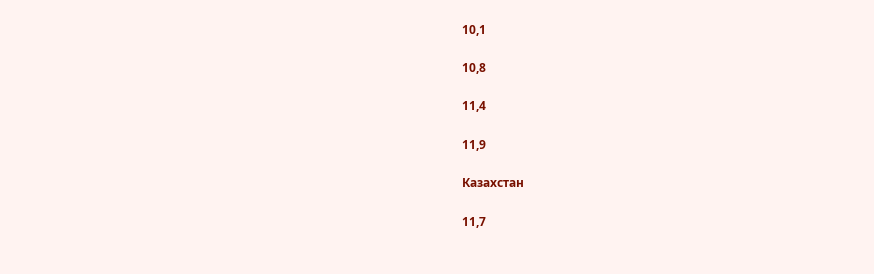10,1

10,8

11,4

11,9

Казахстан

11,7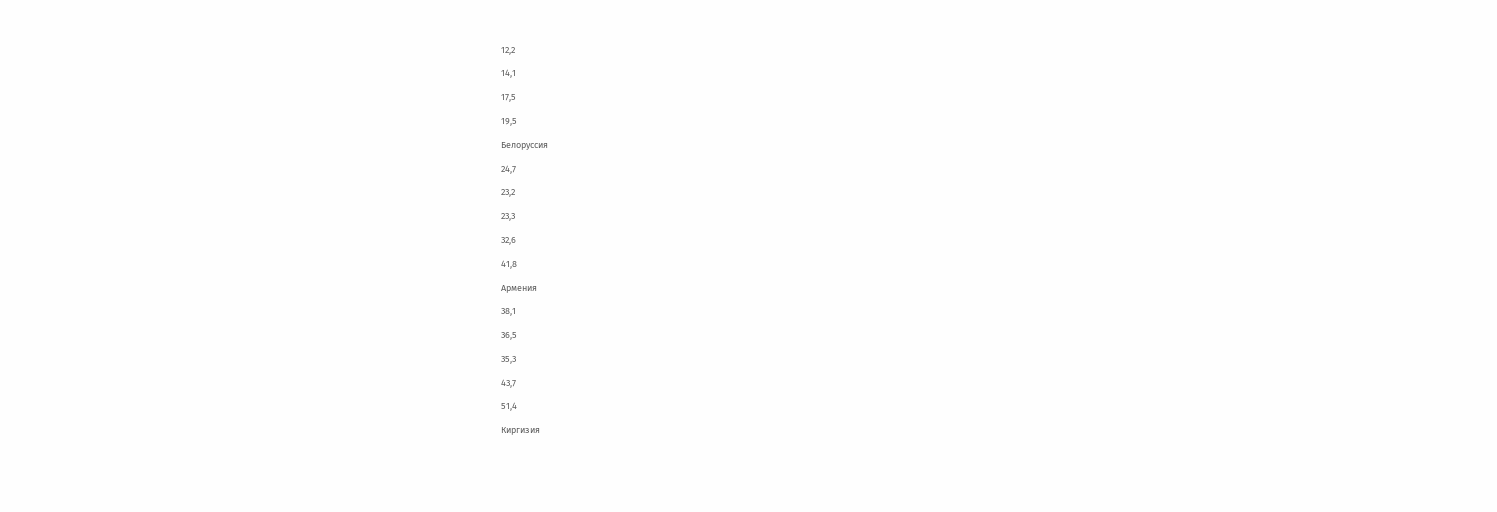12,2

14,1

17,5

19,5

Белоруссия

24,7

23,2

23,3

32,6

41,8

Армения

38,1

36,5

35,3

43,7

51,4

Киргизия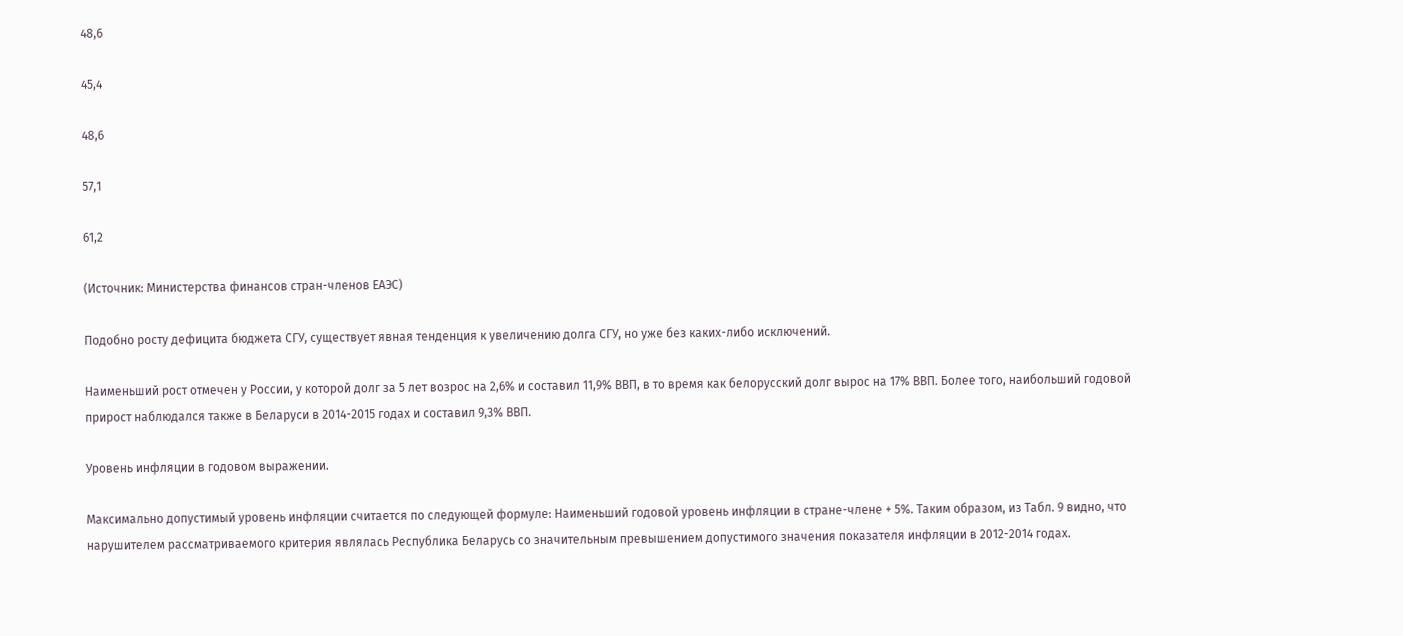48,6

45,4

48,6

57,1

61,2

(Источник: Министерства финансов стран-членов ЕАЭС)

Подобно росту дефицита бюджета СГУ, существует явная тенденция к увеличению долга СГУ, но уже без каких-либо исключений.

Наименьший рост отмечен у России, у которой долг за 5 лет возрос на 2,6% и составил 11,9% ВВП, в то время как белорусский долг вырос на 17% ВВП. Более того, наибольший годовой прирост наблюдался также в Беларуси в 2014-2015 годах и составил 9,3% ВВП.

Уровень инфляции в годовом выражении.

Максимально допустимый уровень инфляции считается по следующей формуле: Наименьший годовой уровень инфляции в стране-члене + 5%. Таким образом, из Табл. 9 видно, что нарушителем рассматриваемого критерия являлась Республика Беларусь со значительным превышением допустимого значения показателя инфляции в 2012-2014 годах.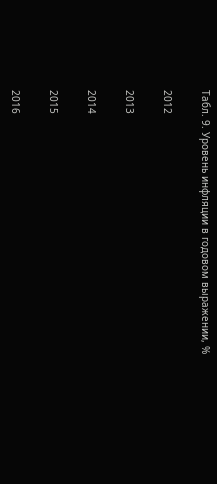Табл. 9. Уровень инфляции в годовом выражении, %

2012

2013

2014

2015

2016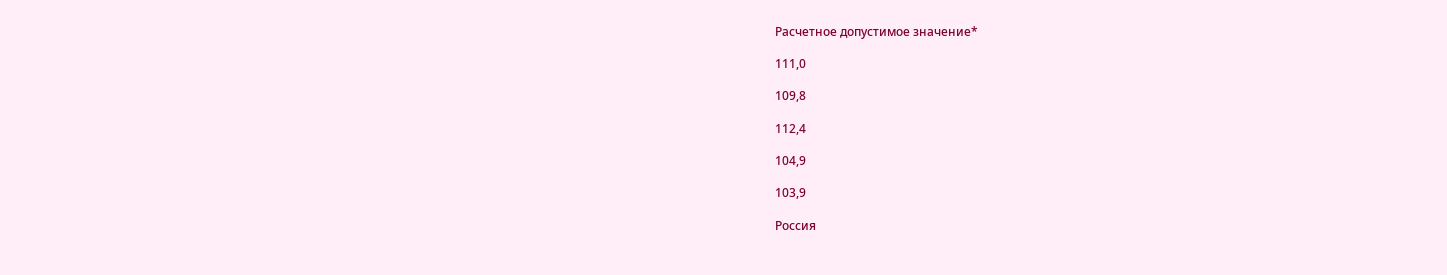Расчетное допустимое значение*

111,0

109,8

112,4

104,9

103,9

Россия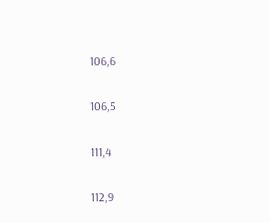106,6

106,5

111,4

112,9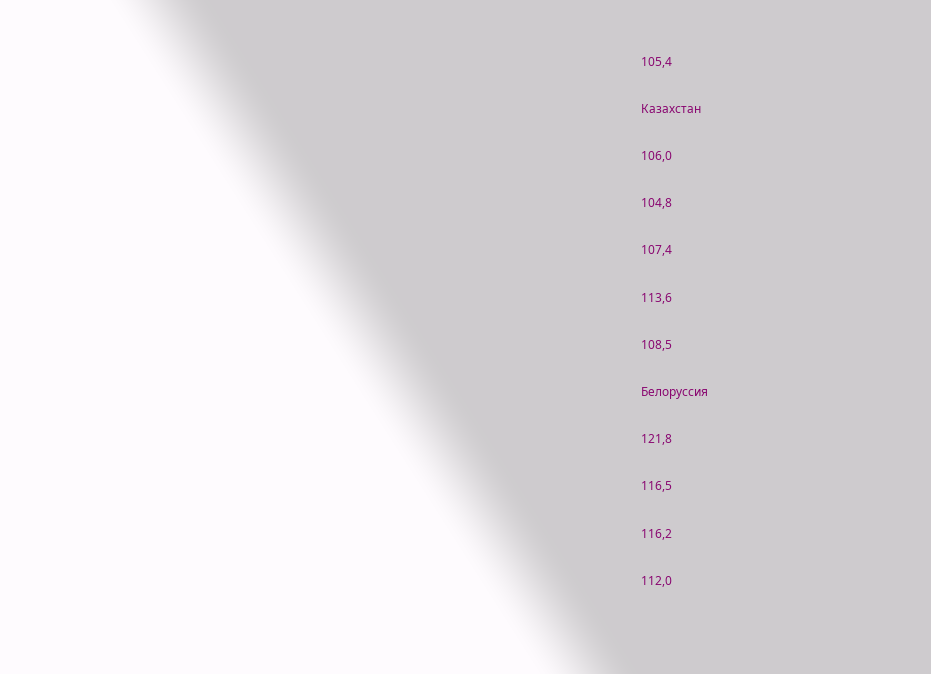105,4

Казахстан

106,0

104,8

107,4

113,6

108,5

Белоруссия

121,8

116,5

116,2

112,0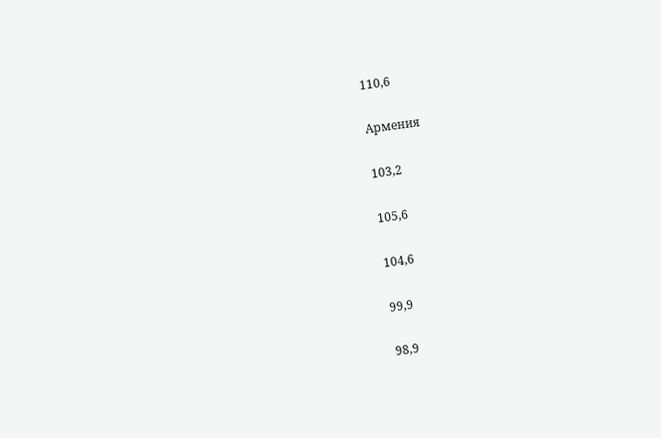110,6

Армения

103,2

105,6

104,6

99,9

98,9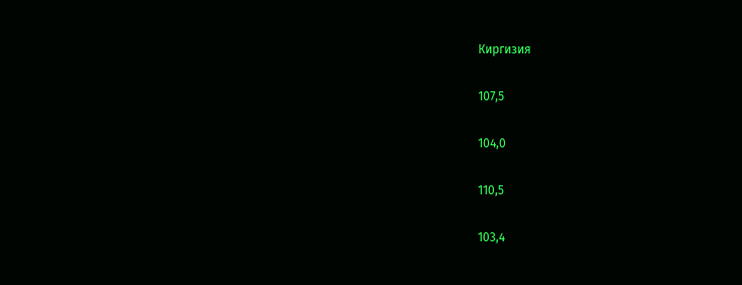Киргизия

107,5

104,0

110,5

103,4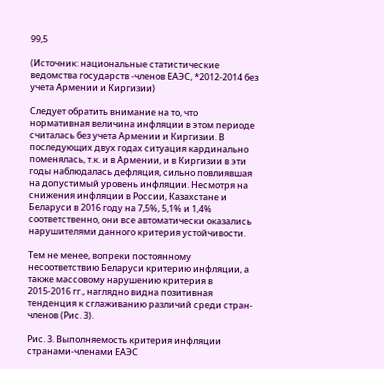99,5

(Источник: национальные статистические ведомства государств -членов ЕАЭС, *2012-2014 без учета Армении и Киргизии)

Следует обратить внимание на то, что нормативная величина инфляции в этом периоде считалась без учета Армении и Киргизии. В последующих двух годах ситуация кардинально поменялась, т.к. и в Армении, и в Киргизии в эти годы наблюдалась дефляция, сильно повлиявшая на допустимый уровень инфляции. Несмотря на снижения инфляции в России, Казахстане и Беларуси в 2016 году на 7,5%, 5,1% и 1,4% соответственно, они все автоматически оказались нарушителями данного критерия устойчивости.

Тем не менее, вопреки постоянному несоответствию Беларуси критерию инфляции, а также массовому нарушению критерия в 2015-2016 гг., наглядно видна позитивная тенденция к сглаживанию различий среди стран-членов (Рис. 3).

Рис. 3. Выполняемость критерия инфляции странами-членами ЕАЭС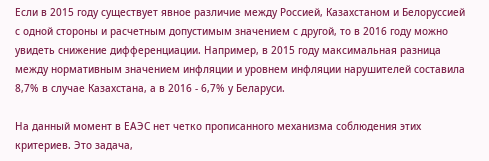Если в 2015 году существует явное различие между Россией, Казахстаном и Белоруссией с одной стороны и расчетным допустимым значением с другой, то в 2016 году можно увидеть снижение дифференциации. Например, в 2015 году максимальная разница между нормативным значением инфляции и уровнем инфляции нарушителей составила 8,7% в случае Казахстана, а в 2016 - 6,7% у Беларуси.

На данный момент в ЕАЭС нет четко прописанного механизма соблюдения этих критериев. Это задача,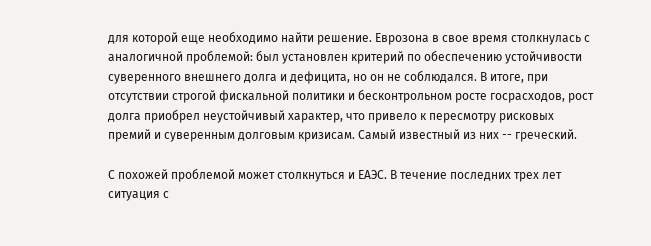для которой еще необходимо найти решение. Еврозона в свое время столкнулась с аналогичной проблемой: был установлен критерий по обеспечению устойчивости суверенного внешнего долга и дефицита, но он не соблюдался. В итоге, при отсутствии строгой фискальной политики и бесконтрольном росте госрасходов, рост долга приобрел неустойчивый характер, что привело к пересмотру рисковых премий и суверенным долговым кризисам. Самый известный из них -- греческий.

С похожей проблемой может столкнуться и ЕАЭС. В течение последних трех лет ситуация с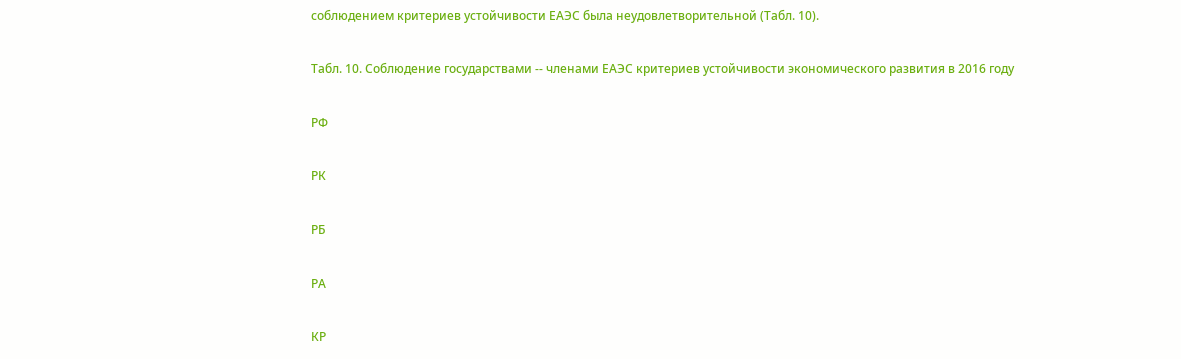соблюдением критериев устойчивости ЕАЭС была неудовлетворительной (Табл. 10).

Табл. 10. Соблюдение государствами -- членами ЕАЭС критериев устойчивости экономического развития в 2016 году

РФ

РК

РБ

РА

КР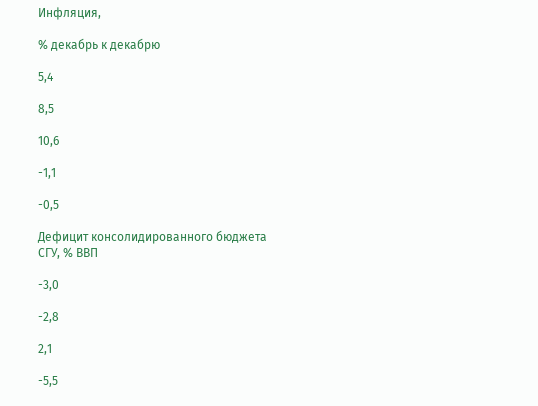Инфляция,

% декабрь к декабрю

5,4

8,5

10,6

-1,1

-0,5

Дефицит консолидированного бюджета СГУ, % ВВП

-3,0

-2,8

2,1

-5,5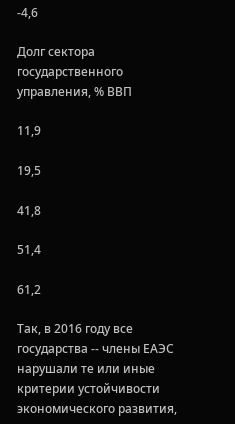-4,6

Долг сектора государственного управления, % ВВП

11,9

19,5

41,8

51,4

61,2

Так, в 2016 году все государства -- члены ЕАЭС нарушали те или иные критерии устойчивости экономического развития,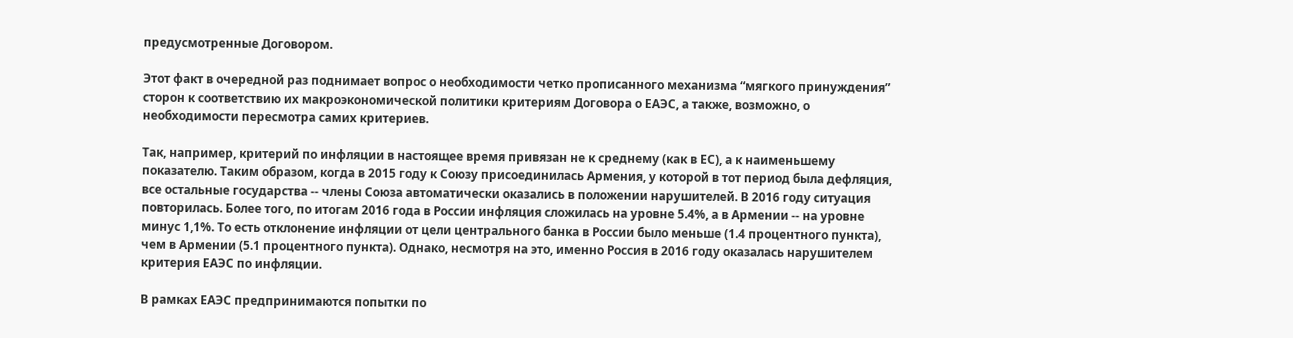предусмотренные Договором.

Этот факт в очередной раз поднимает вопрос о необходимости четко прописанного механизма “мягкого принуждения” сторон к соответствию их макроэкономической политики критериям Договора о ЕАЭС, а также, возможно, о необходимости пересмотра самих критериев.

Так, например, критерий по инфляции в настоящее время привязан не к среднему (как в ЕС), а к наименьшему показателю. Таким образом, когда в 2015 году к Союзу присоединилась Армения, у которой в тот период была дефляция, все остальные государства -- члены Союза автоматически оказались в положении нарушителей. В 2016 году ситуация повторилась. Более того, по итогам 2016 года в России инфляция сложилась на уровне 5.4%, а в Армении -- на уровне минус 1,1%. То есть отклонение инфляции от цели центрального банка в России было меньше (1.4 процентного пункта), чем в Армении (5.1 процентного пункта). Однако, несмотря на это, именно Россия в 2016 году оказалась нарушителем критерия ЕАЭС по инфляции.

В рамках ЕАЭС предпринимаются попытки по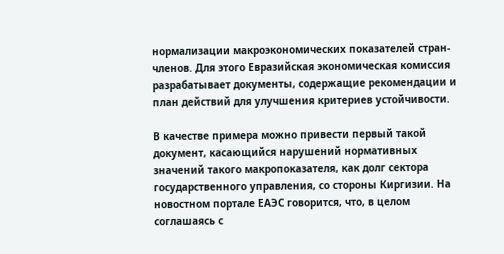нормализации макроэкономических показателей стран-членов. Для этого Евразийская экономическая комиссия разрабатывает документы, содержащие рекомендации и план действий для улучшения критериев устойчивости.

В качестве примера можно привести первый такой документ, касающийся нарушений нормативных значений такого макропоказателя, как долг сектора государственного управления, со стороны Киргизии. На новостном портале ЕАЭС говорится, что, в целом соглашаясь с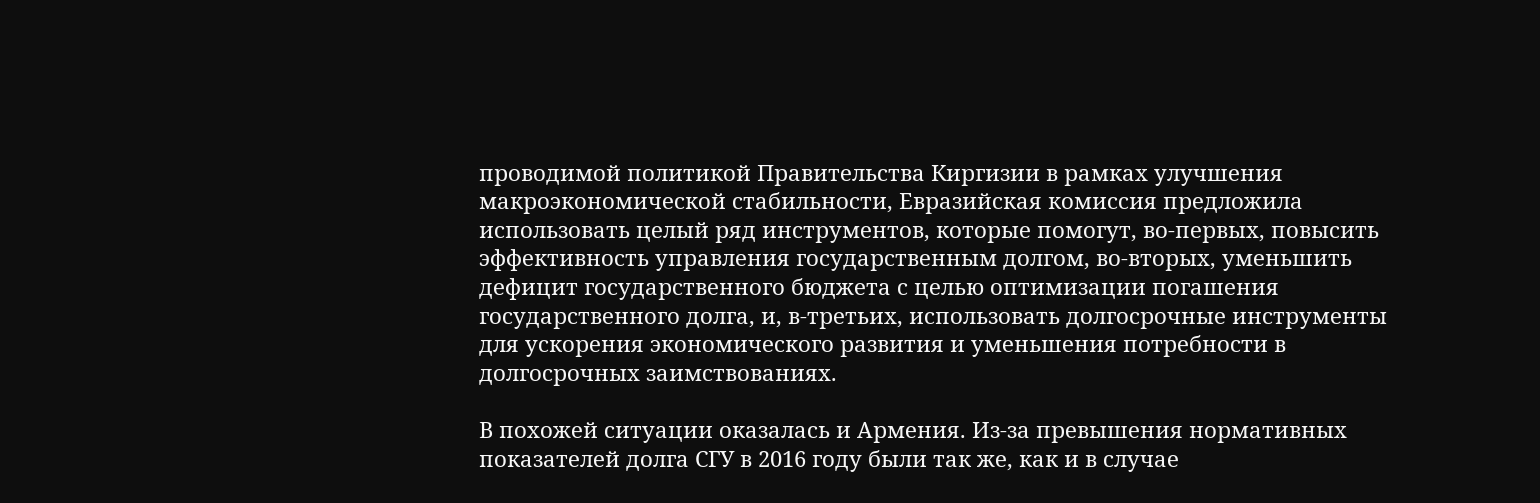проводимой политикой Правительства Киргизии в рамках улучшения макроэкономической стабильности, Евразийская комиссия предложила использовать целый ряд инструментов, которые помогут, во-первых, повысить эффективность управления государственным долгом, во-вторых, уменьшить дефицит государственного бюджета с целью оптимизации погашения государственного долга, и, в-третьих, использовать долгосрочные инструменты для ускорения экономического развития и уменьшения потребности в долгосрочных заимствованиях.

В похожей ситуации оказалась и Армения. Из-за превышения нормативных показателей долга СГУ в 2016 году были так же, как и в случае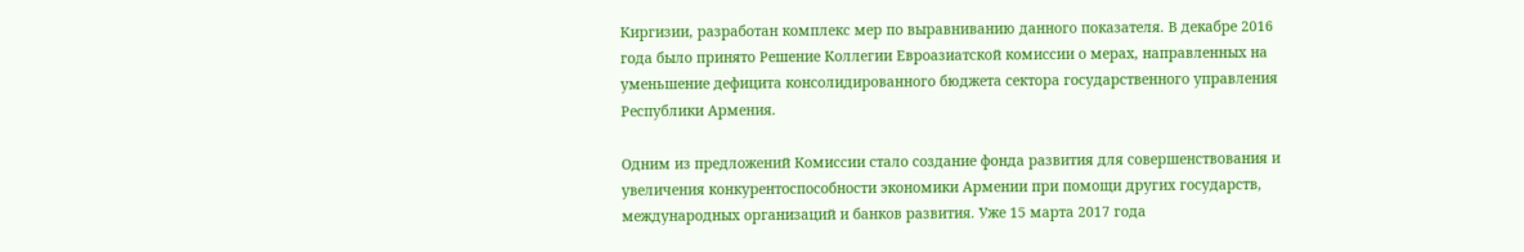Киргизии, разработан комплекс мер по выравниванию данного показателя. В декабре 2016 года было принято Решение Коллегии Евроазиатской комиссии о мерах, направленных на уменьшение дефицита консолидированного бюджета сектора государственного управления Республики Армения.

Одним из предложений Комиссии стало создание фонда развития для совершенствования и увеличения конкурентоспособности экономики Армении при помощи других государств, международных организаций и банков развития. Уже 15 марта 2017 года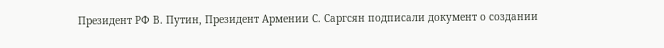Президент РФ В. Путин, Президент Армении С. Саргсян подписали документ о создании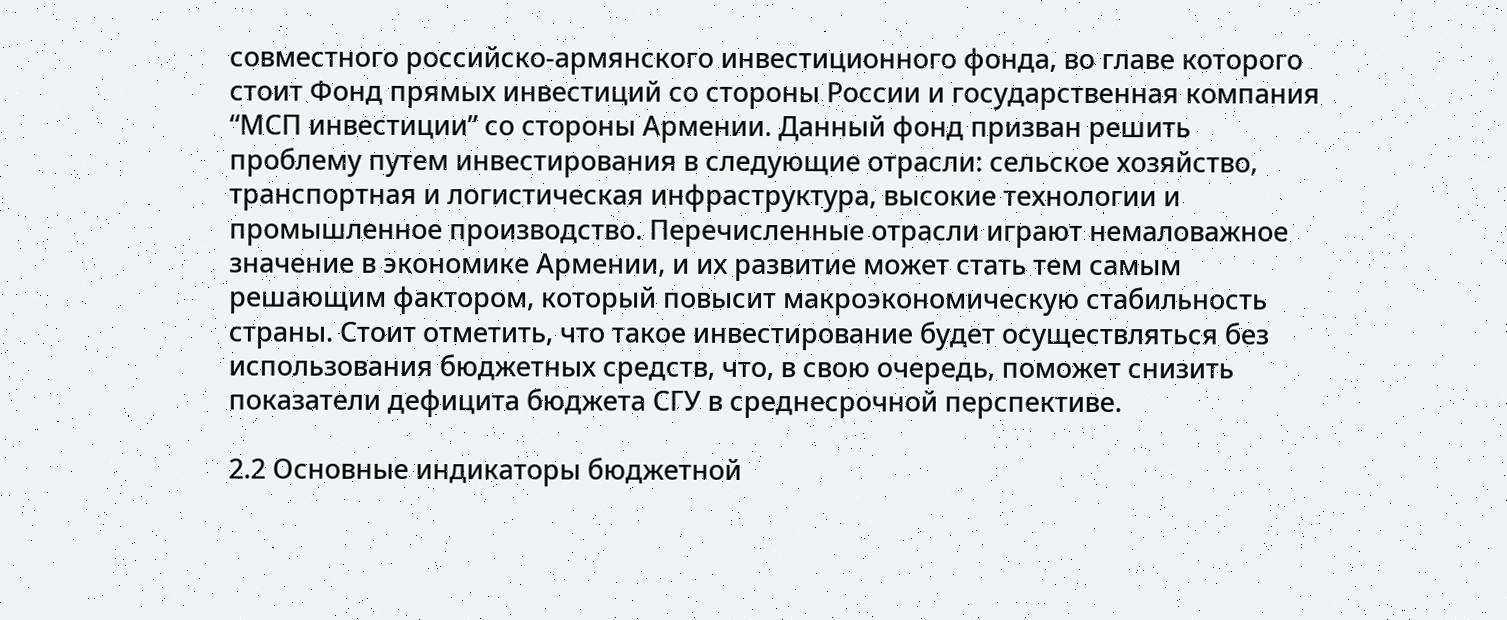совместного российско-армянского инвестиционного фонда, во главе которого стоит Фонд прямых инвестиций со стороны России и государственная компания “МСП инвестиции” со стороны Армении. Данный фонд призван решить проблему путем инвестирования в следующие отрасли: сельское хозяйство, транспортная и логистическая инфраструктура, высокие технологии и промышленное производство. Перечисленные отрасли играют немаловажное значение в экономике Армении, и их развитие может стать тем самым решающим фактором, который повысит макроэкономическую стабильность страны. Стоит отметить, что такое инвестирование будет осуществляться без использования бюджетных средств, что, в свою очередь, поможет снизить показатели дефицита бюджета СГУ в среднесрочной перспективе.

2.2 Основные индикаторы бюджетной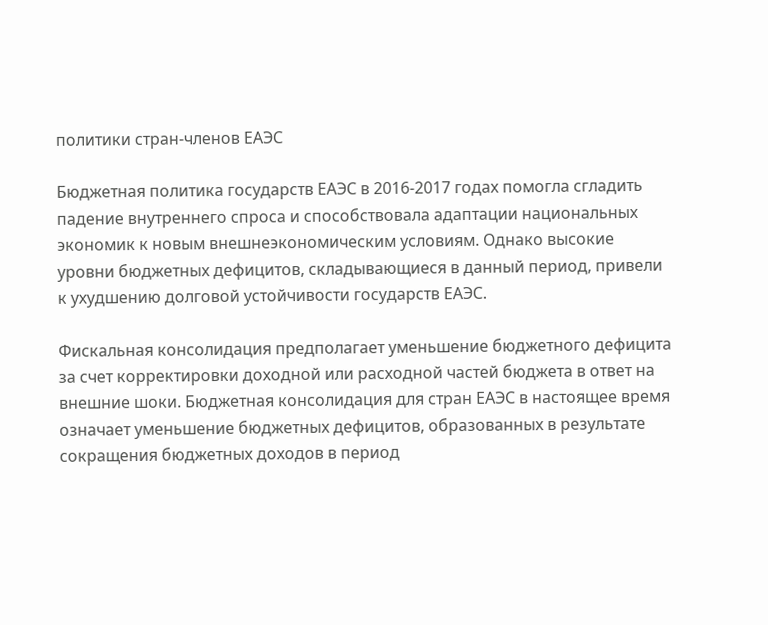политики стран-членов ЕАЭС

Бюджетная политика государств ЕАЭС в 2016-2017 годах помогла сгладить падение внутреннего спроса и способствовала адаптации национальных экономик к новым внешнеэкономическим условиям. Однако высокие уровни бюджетных дефицитов, складывающиеся в данный период, привели к ухудшению долговой устойчивости государств ЕАЭС.

Фискальная консолидация предполагает уменьшение бюджетного дефицита за счет корректировки доходной или расходной частей бюджета в ответ на внешние шоки. Бюджетная консолидация для стран ЕАЭС в настоящее время означает уменьшение бюджетных дефицитов, образованных в результате сокращения бюджетных доходов в период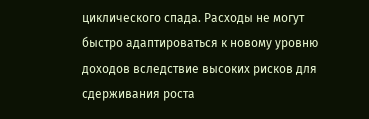циклического спада. Расходы не могут быстро адаптироваться к новому уровню доходов вследствие высоких рисков для сдерживания роста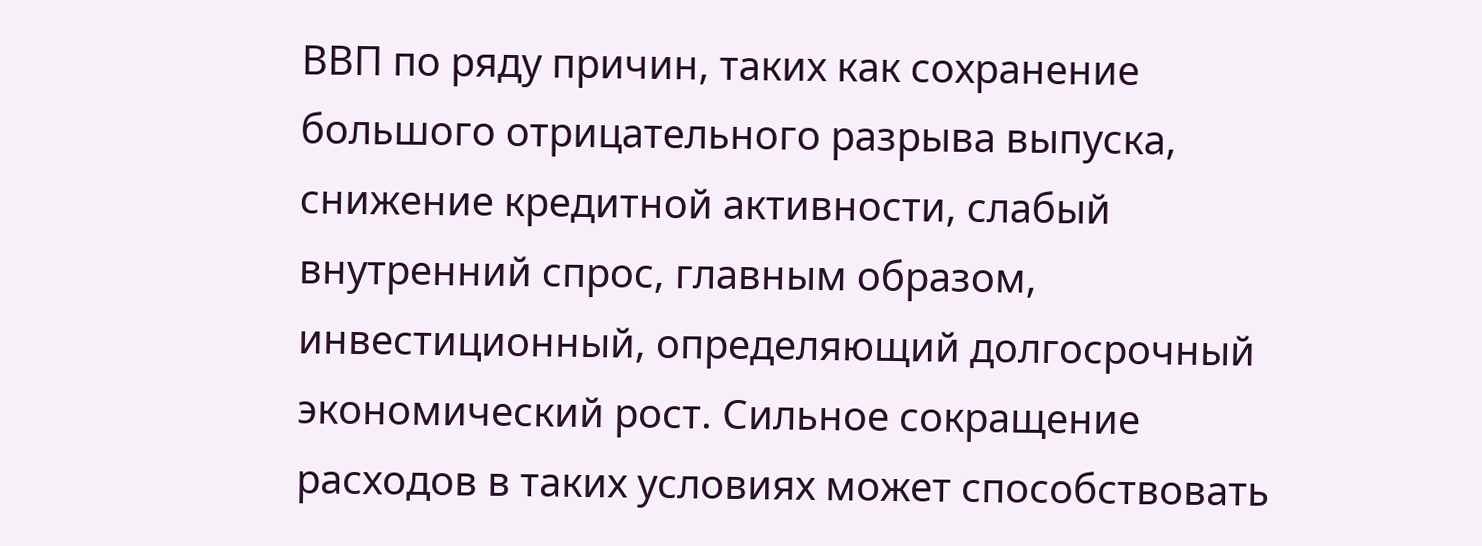ВВП по ряду причин, таких как сохранение большого отрицательного разрыва выпуска, снижение кредитной активности, слабый внутренний спрос, главным образом, инвестиционный, определяющий долгосрочный экономический рост. Сильное сокращение расходов в таких условиях может способствовать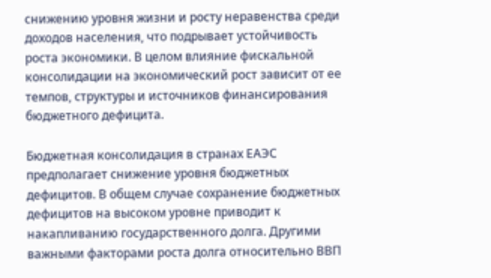снижению уровня жизни и росту неравенства среди доходов населения, что подрывает устойчивость роста экономики. В целом влияние фискальной консолидации на экономический рост зависит от ее темпов, структуры и источников финансирования бюджетного дефицита.

Бюджетная консолидация в странах ЕАЭС предполагает снижение уровня бюджетных дефицитов. В общем случае сохранение бюджетных дефицитов на высоком уровне приводит к накапливанию государственного долга. Другими важными факторами роста долга относительно ВВП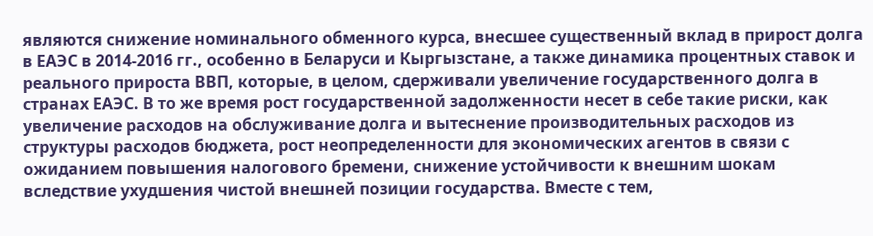являются снижение номинального обменного курса, внесшее существенный вклад в прирост долга в ЕАЭС в 2014-2016 гг., особенно в Беларуси и Кыргызстане, а также динамика процентных ставок и реального прироста ВВП, которые, в целом, сдерживали увеличение государственного долга в странах ЕАЭС. В то же время рост государственной задолженности несет в себе такие риски, как увеличение расходов на обслуживание долга и вытеснение производительных расходов из структуры расходов бюджета, рост неопределенности для экономических агентов в связи с ожиданием повышения налогового бремени, снижение устойчивости к внешним шокам вследствие ухудшения чистой внешней позиции государства. Вместе с тем,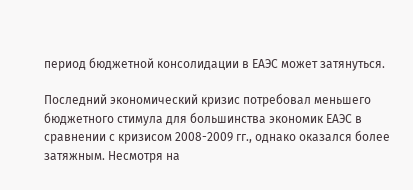период бюджетной консолидации в ЕАЭС может затянуться.

Последний экономический кризис потребовал меньшего бюджетного стимула для большинства экономик ЕАЭС в сравнении с кризисом 2008-2009 гг., однако оказался более затяжным. Несмотря на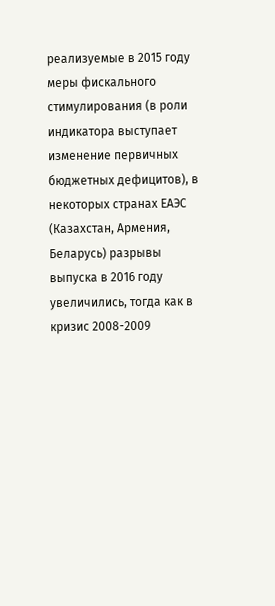реализуемые в 2015 году меры фискального стимулирования (в роли индикатора выступает изменение первичных бюджетных дефицитов), в некоторых странах ЕАЭС (Казахстан, Армения, Беларусь) разрывы выпуска в 2016 году увеличились, тогда как в кризис 2008-2009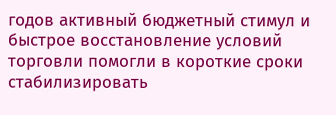годов активный бюджетный стимул и быстрое восстановление условий торговли помогли в короткие сроки стабилизировать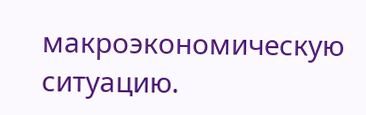макроэкономическую ситуацию.